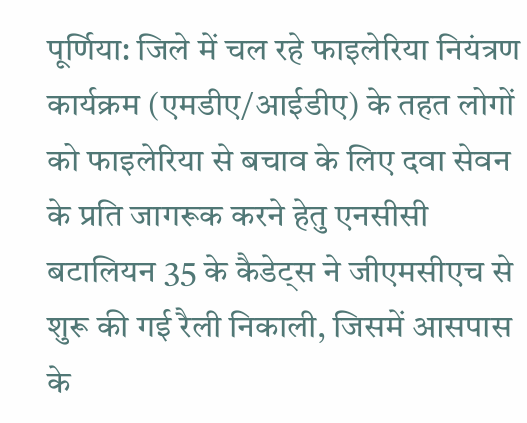पूर्णिया: जिले में चल रहे फाइलेरिया नियंत्रण कार्यक्रम (एमडीए/आईडीए) के तहत लोगों को फाइलेरिया से बचाव के लिए दवा सेवन के प्रति जागरूक करने हेतु एनसीसी बटालियन 35 के कैडेट्स ने जीएमसीएच से शुरू की गई रैली निकाली, जिसमें आसपास के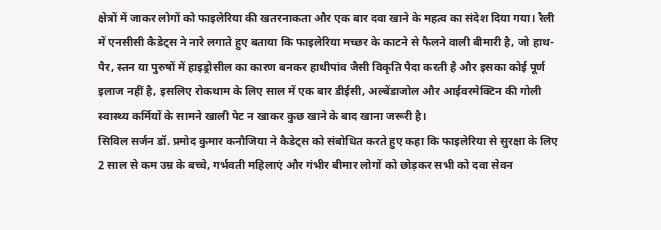क्षेत्रों में जाकर लोगों को फाइलेरिया की खतरनाकता और एक बार दवा खाने के महत्व का संदेश दिया गया। रैली में एनसीसी कैडेट्स ने नारे लगाते हुए बताया कि फाइलेरिया मच्छर के काटने से फैलने वाली बीमारी है, जो हाथ-पैर, स्तन या पुरुषों में हाइड्रोसील का कारण बनकर हाथीपांव जैसी विकृति पैदा करती है और इसका कोई पूर्ण इलाज नहीं है, इसलिए रोकथाम के लिए साल में एक बार डीईसी, अल्बेंडाजोल और आईवरमेक्टिन की गोली स्वास्थ्य कर्मियों के सामने खाली पेट न खाकर कुछ खाने के बाद खाना जरूरी है।
सिविल सर्जन डॉ. प्रमोद कुमार कनौजिया ने कैडेट्स को संबोधित करते हुए कहा कि फाइलेरिया से सुरक्षा के लिए 2 साल से कम उम्र के बच्चे, गर्भवती महिलाएं और गंभीर बीमार लोगों को छोड़कर सभी को दवा सेवन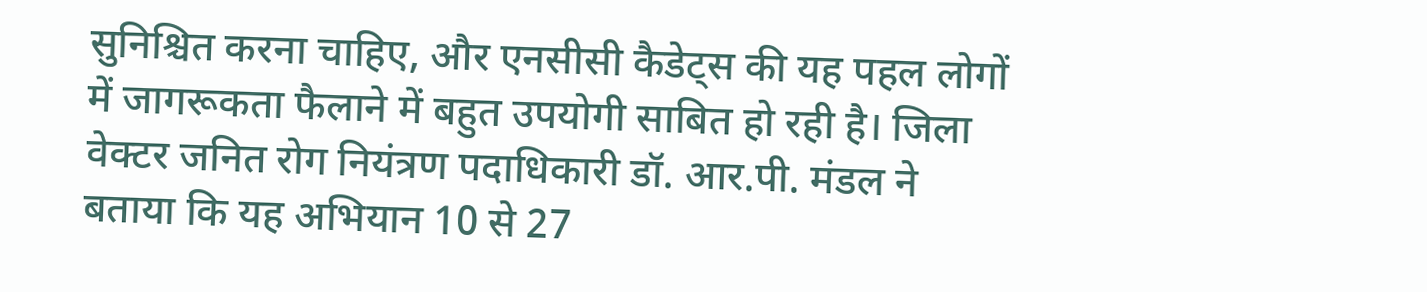सुनिश्चित करना चाहिए, और एनसीसी कैडेट्स की यह पहल लोगों में जागरूकता फैलाने में बहुत उपयोगी साबित हो रही है। जिला वेक्टर जनित रोग नियंत्रण पदाधिकारी डॉ. आर.पी. मंडल ने बताया कि यह अभियान 10 से 27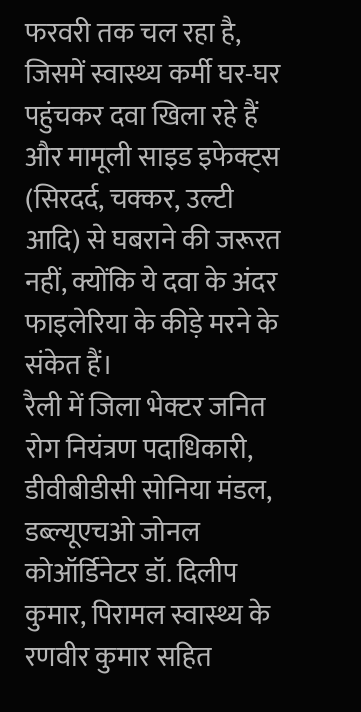फरवरी तक चल रहा है, जिसमें स्वास्थ्य कर्मी घर-घर पहुंचकर दवा खिला रहे हैं और मामूली साइड इफेक्ट्स (सिरदर्द, चक्कर, उल्टी आदि) से घबराने की जरूरत नहीं, क्योंकि ये दवा के अंदर फाइलेरिया के कीड़े मरने के संकेत हैं।
रैली में जिला भेक्टर जनित रोग नियंत्रण पदाधिकारी, डीवीबीडीसी सोनिया मंडल, डब्ल्यूएचओ जोनल कोऑर्डिनेटर डॉ. दिलीप कुमार, पिरामल स्वास्थ्य के रणवीर कुमार सहित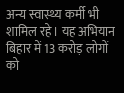अन्य स्वास्थ्य कर्मी भी शामिल रहे। यह अभियान बिहार में 13 करोड़ लोगों को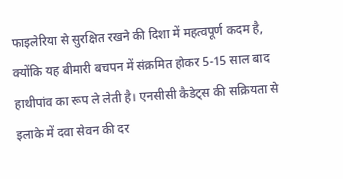फाइलेरिया से सुरक्षित रखने की दिशा में महत्वपूर्ण कदम है, क्योंकि यह बीमारी बचपन में संक्रमित होकर 5-15 साल बाद हाथीपांव का रूप ले लेती है। एनसीसी कैडेट्स की सक्रियता से इलाके में दवा सेवन की दर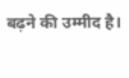बढ़ने की उम्मीद है।